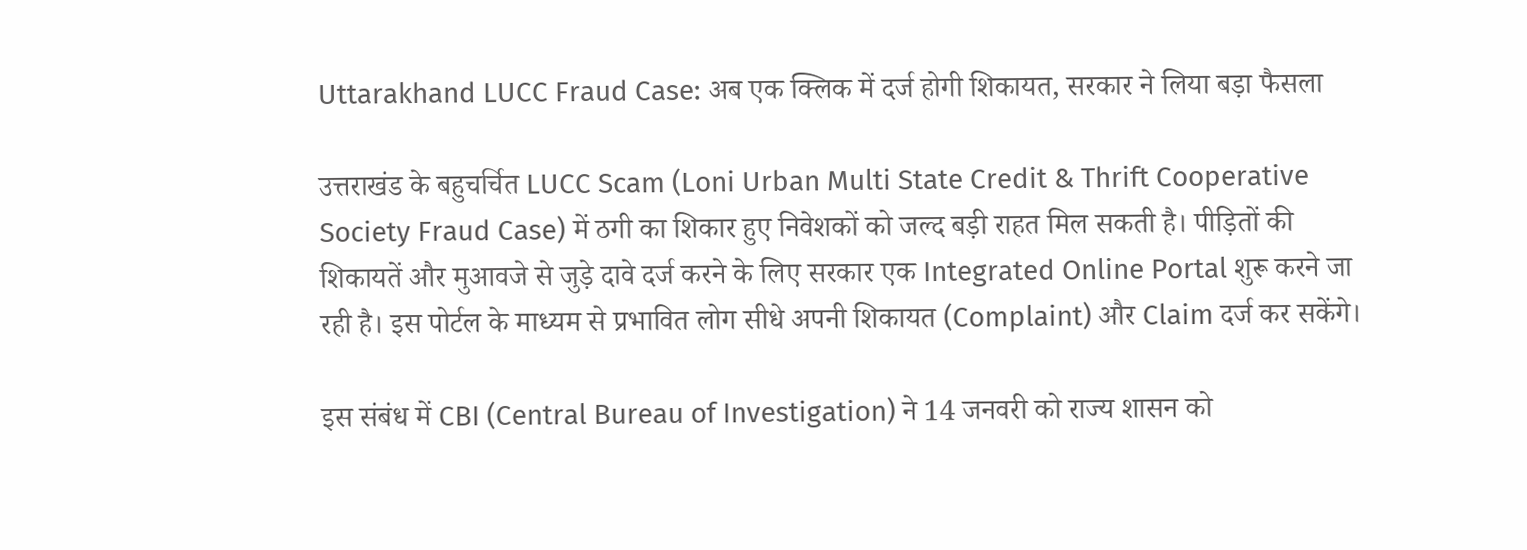Uttarakhand LUCC Fraud Case: अब एक क्लिक में दर्ज होगी शिकायत, सरकार ने लिया बड़ा फैसला

उत्तराखंड के बहुचर्चित LUCC Scam (Loni Urban Multi State Credit & Thrift Cooperative Society Fraud Case) में ठगी का शिकार हुए निवेशकों को जल्द बड़ी राहत मिल सकती है। पीड़ितों की शिकायतें और मुआवजे से जुड़े दावे दर्ज करने के लिए सरकार एक Integrated Online Portal शुरू करने जा रही है। इस पोर्टल के माध्यम से प्रभावित लोग सीधे अपनी शिकायत (Complaint) और Claim दर्ज कर सकेंगे।

इस संबंध में CBI (Central Bureau of Investigation) ने 14 जनवरी को राज्य शासन को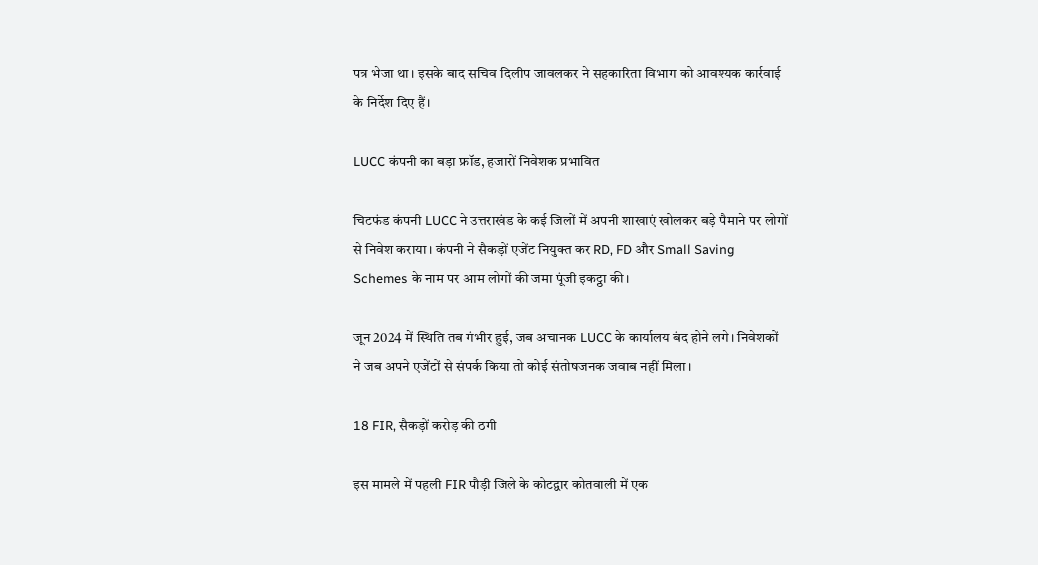पत्र भेजा था। इसके बाद सचिव दिलीप जावलकर ने सहकारिता विभाग को आवश्यक कार्रवाई के निर्देश दिए हैं।

LUCC कंपनी का बड़ा फ्रॉड, हजारों निवेशक प्रभावित

चिटफंड कंपनी LUCC ने उत्तराखंड के कई जिलों में अपनी शाखाएं खोलकर बड़े पैमाने पर लोगों से निवेश कराया। कंपनी ने सैकड़ों एजेंट नियुक्त कर RD, FD और Small Saving Schemes के नाम पर आम लोगों की जमा पूंजी इकट्ठा की।

जून 2024 में स्थिति तब गंभीर हुई, जब अचानक LUCC के कार्यालय बंद होने लगे। निवेशकों ने जब अपने एजेंटों से संपर्क किया तो कोई संतोषजनक जवाब नहीं मिला।

18 FIR, सैकड़ों करोड़ की ठगी

इस मामले में पहली FIR पौड़ी जिले के कोटद्वार कोतवाली में एक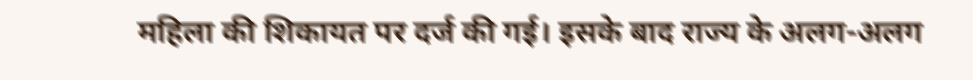महिला की शिकायत पर दर्ज की गई। इसके बाद राज्य के अलग-अलग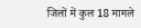जिलों में कुल 18 मामले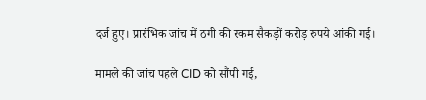दर्ज हुए। प्रारंभिक जांच में ठगी की रकम सैकड़ों करोड़ रुपये आंकी गई।

मामले की जांच पहले CID को सौंपी गई,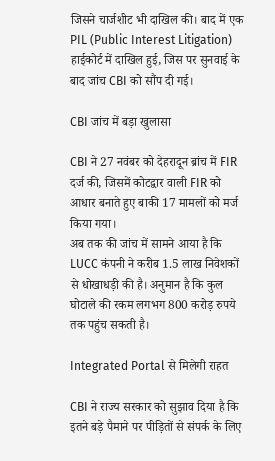जिसने चार्जशीट भी दाखिल की। बाद में एक PIL (Public Interest Litigation) हाईकोर्ट में दाखिल हुई, जिस पर सुनवाई के बाद जांच CBI को सौंप दी गई।

CBI जांच में बड़ा खुलासा

CBI ने 27 नवंबर को देहरादून ब्रांच में FIR दर्ज की, जिसमें कोटद्वार वाली FIR को आधार बनाते हुए बाकी 17 मामलों को मर्ज किया गया।
अब तक की जांच में सामने आया है कि LUCC कंपनी ने करीब 1.5 लाख निवेशकों से धोखाधड़ी की है। अनुमान है कि कुल घोटाले की रकम लगभग 800 करोड़ रुपये तक पहुंच सकती है।

Integrated Portal से मिलेगी राहत

CBI ने राज्य सरकार को सुझाव दिया है कि इतने बड़े पैमाने पर पीड़ितों से संपर्क के लिए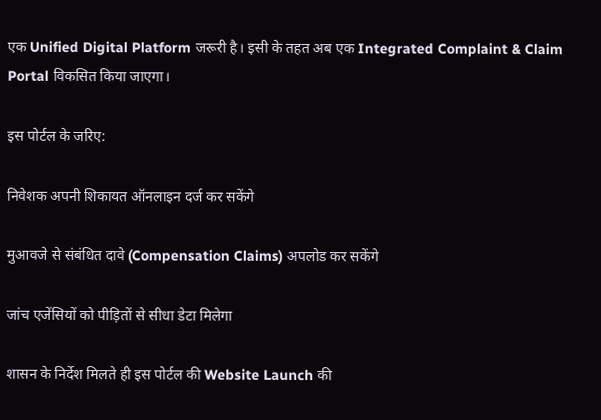एक Unified Digital Platform जरूरी है। इसी के तहत अब एक Integrated Complaint & Claim Portal विकसित किया जाएगा।

इस पोर्टल के जरिए:

निवेशक अपनी शिकायत ऑनलाइन दर्ज कर सकेंगे

मुआवजे से संबंधित दावे (Compensation Claims) अपलोड कर सकेंगे

जांच एजेंसियों को पीड़ितों से सीधा डेटा मिलेगा

शासन के निर्देश मिलते ही इस पोर्टल की Website Launch की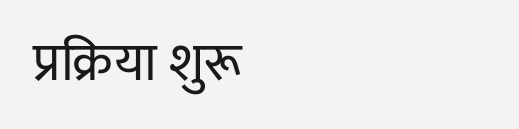प्रक्रिया शुरू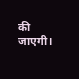की जाएगी।